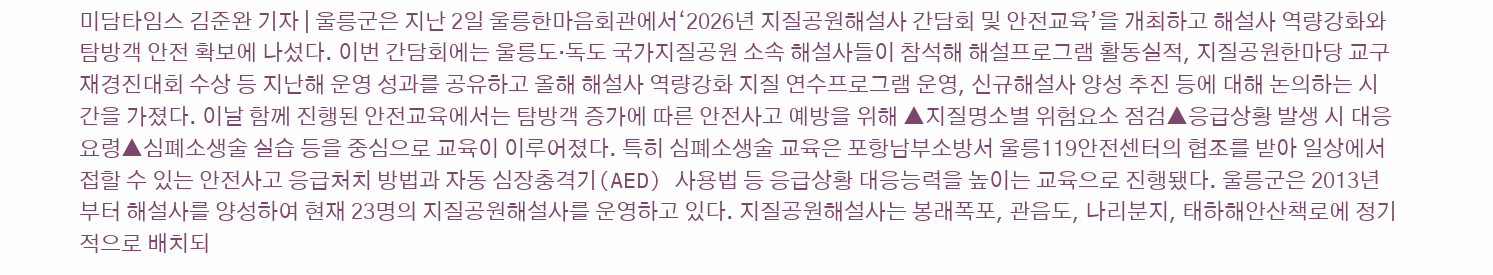미담타임스 김준완 기자 | 울릉군은 지난 2일 울릉한마음회관에서‘2026년 지질공원해설사 간담회 및 안전교육’을 개최하고 해설사 역량강화와 탐방객 안전 확보에 나섰다. 이번 간담회에는 울릉도·독도 국가지질공원 소속 해설사들이 참석해 해설프로그램 활동실적, 지질공원한마당 교구재경진대회 수상 등 지난해 운영 성과를 공유하고 올해 해설사 역량강화 지질 연수프로그램 운영, 신규해설사 양성 추진 등에 대해 논의하는 시간을 가졌다. 이날 함께 진행된 안전교육에서는 탐방객 증가에 따른 안전사고 예방을 위해 ▲지질명소별 위험요소 점검▲응급상황 발생 시 대응요령▲심폐소생술 실습 등을 중심으로 교육이 이루어졌다. 특히 심폐소생술 교육은 포항남부소방서 울릉119안전센터의 협조를 받아 일상에서 접할 수 있는 안전사고 응급처치 방법과 자동 심장충격기(AED) 사용법 등 응급상황 대응능력을 높이는 교육으로 진행됐다. 울릉군은 2013년부터 해설사를 양성하여 현재 23명의 지질공원해설사를 운영하고 있다. 지질공원해설사는 봉래폭포, 관음도, 나리분지, 태하해안산책로에 정기적으로 배치되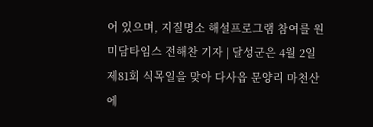어 있으며, 지질명소 해설프로그램 참여를 원
미담타임스 전해찬 기자 | 달성군은 4월 2일 제81회 식목일을 맞아 다사읍 문양리 마천산에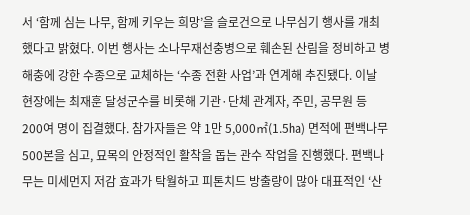서 ‘함께 심는 나무, 함께 키우는 희망’을 슬로건으로 나무심기 행사를 개최했다고 밝혔다. 이번 행사는 소나무재선충병으로 훼손된 산림을 정비하고 병해충에 강한 수종으로 교체하는 ‘수종 전환 사업’과 연계해 추진됐다. 이날 현장에는 최재훈 달성군수를 비롯해 기관·단체 관계자, 주민, 공무원 등 200여 명이 집결했다. 참가자들은 약 1만 5,000㎡(1.5㏊) 면적에 편백나무 500본을 심고, 묘목의 안정적인 활착을 돕는 관수 작업을 진행했다. 편백나무는 미세먼지 저감 효과가 탁월하고 피톤치드 방출량이 많아 대표적인 ‘산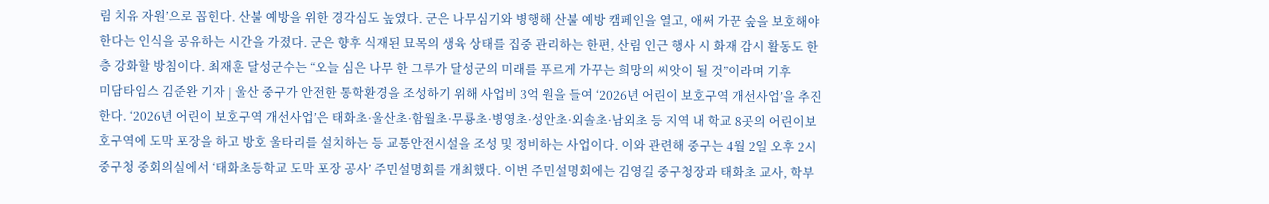림 치유 자원’으로 꼽힌다. 산불 예방을 위한 경각심도 높였다. 군은 나무심기와 병행해 산불 예방 캠페인을 열고, 애써 가꾼 숲을 보호해야 한다는 인식을 공유하는 시간을 가졌다. 군은 향후 식재된 묘목의 생육 상태를 집중 관리하는 한편, 산림 인근 행사 시 화재 감시 활동도 한층 강화할 방침이다. 최재훈 달성군수는 “오늘 심은 나무 한 그루가 달성군의 미래를 푸르게 가꾸는 희망의 씨앗이 될 것”이라며 기후
미담타임스 김준완 기자 | 울산 중구가 안전한 통학환경을 조성하기 위해 사업비 3억 원을 들여 ‘2026년 어린이 보호구역 개선사업’을 추진한다. ‘2026년 어린이 보호구역 개선사업’은 태화초·울산초·함월초·무룡초·병영초·성안초·외솔초·남외초 등 지역 내 학교 8곳의 어린이보호구역에 도막 포장을 하고 방호 울타리를 설치하는 등 교통안전시설을 조성 및 정비하는 사업이다. 이와 관련해 중구는 4월 2일 오후 2시 중구청 중회의실에서 ‘태화초등학교 도막 포장 공사’ 주민설명회를 개최했다. 이번 주민설명회에는 김영길 중구청장과 태화초 교사, 학부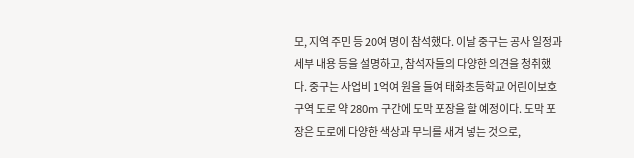모, 지역 주민 등 20여 명이 참석했다. 이날 중구는 공사 일정과 세부 내용 등을 설명하고, 참석자들의 다양한 의견을 청취했다. 중구는 사업비 1억여 원을 들여 태화초등학교 어린이보호구역 도로 약 280m 구간에 도막 포장을 할 예정이다. 도막 포장은 도로에 다양한 색상과 무늬를 새겨 넣는 것으로,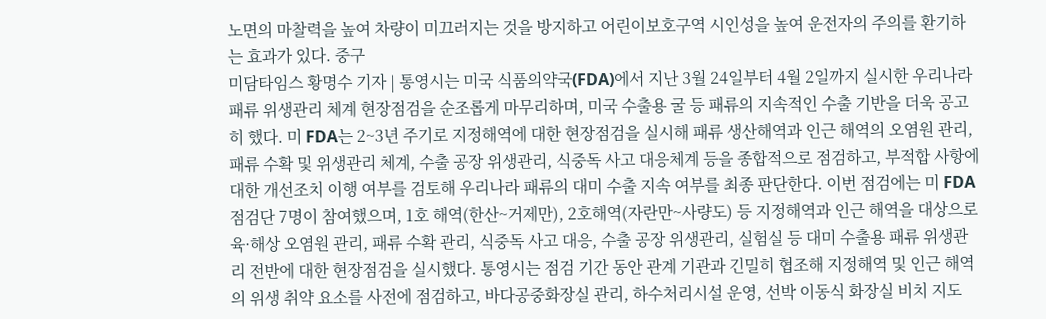노면의 마찰력을 높여 차량이 미끄러지는 것을 방지하고 어린이보호구역 시인성을 높여 운전자의 주의를 환기하는 효과가 있다. 중구
미담타임스 황명수 기자 | 통영시는 미국 식품의약국(FDA)에서 지난 3월 24일부터 4월 2일까지 실시한 우리나라 패류 위생관리 체계 현장점검을 순조롭게 마무리하며, 미국 수출용 굴 등 패류의 지속적인 수출 기반을 더욱 공고히 했다. 미 FDA는 2~3년 주기로 지정해역에 대한 현장점검을 실시해 패류 생산해역과 인근 해역의 오염원 관리, 패류 수확 및 위생관리 체계, 수출 공장 위생관리, 식중독 사고 대응체계 등을 종합적으로 점검하고, 부적합 사항에 대한 개선조치 이행 여부를 검토해 우리나라 패류의 대미 수출 지속 여부를 최종 판단한다. 이번 점검에는 미 FDA 점검단 7명이 참여했으며, 1호 해역(한산~거제만), 2호해역(자란만~사량도) 등 지정해역과 인근 해역을 대상으로 육·해상 오염원 관리, 패류 수확 관리, 식중독 사고 대응, 수출 공장 위생관리, 실험실 등 대미 수출용 패류 위생관리 전반에 대한 현장점검을 실시했다. 통영시는 점검 기간 동안 관계 기관과 긴밀히 협조해 지정해역 및 인근 해역의 위생 취약 요소를 사전에 점검하고, 바다공중화장실 관리, 하수처리시설 운영, 선박 이동식 화장실 비치 지도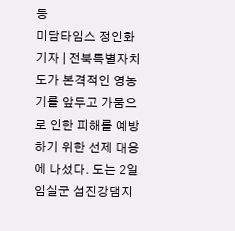등
미담타임스 정인화 기자 | 전북특별자치도가 본격적인 영농기를 앞두고 가뭄으로 인한 피해를 예방하기 위한 선제 대응에 나섰다. 도는 2일 임실군 섬진강댐지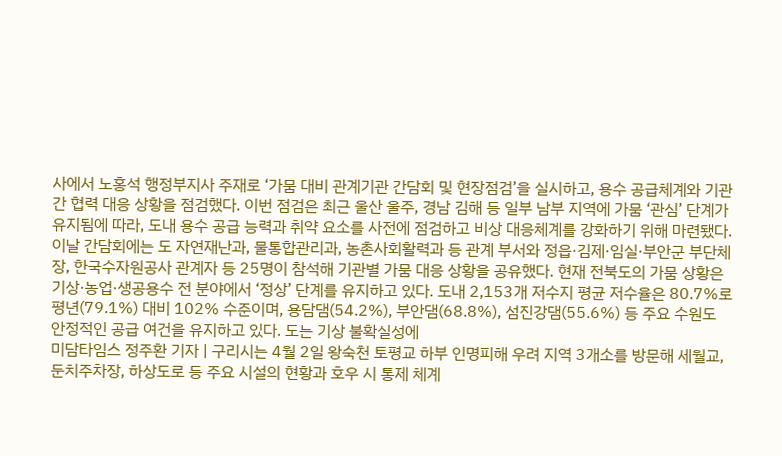사에서 노홍석 행정부지사 주재로 ‘가뭄 대비 관계기관 간담회 및 현장점검’을 실시하고, 용수 공급체계와 기관 간 협력 대응 상황을 점검했다. 이번 점검은 최근 울산 울주, 경남 김해 등 일부 남부 지역에 가뭄 ‘관심’ 단계가 유지됨에 따라, 도내 용수 공급 능력과 취약 요소를 사전에 점검하고 비상 대응체계를 강화하기 위해 마련됐다. 이날 간담회에는 도 자연재난과, 물통합관리과, 농촌사회활력과 등 관계 부서와 정읍·김제·임실·부안군 부단체장, 한국수자원공사 관계자 등 25명이 참석해 기관별 가뭄 대응 상황을 공유했다. 현재 전북도의 가뭄 상황은 기상·농업·생공용수 전 분야에서 ‘정상’ 단계를 유지하고 있다. 도내 2,153개 저수지 평균 저수율은 80.7%로 평년(79.1%) 대비 102% 수준이며, 용담댐(54.2%), 부안댐(68.8%), 섬진강댐(55.6%) 등 주요 수원도 안정적인 공급 여건을 유지하고 있다. 도는 기상 불확실성에
미담타임스 정주환 기자 | 구리시는 4월 2일 왕숙천 토평교 하부 인명피해 우려 지역 3개소를 방문해 세월교, 둔치주차장, 하상도로 등 주요 시설의 현황과 호우 시 통제 체계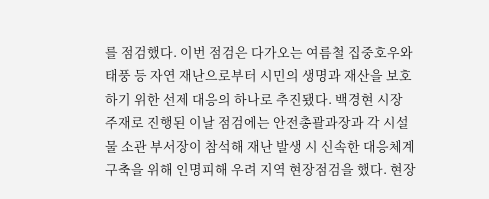를 점검했다. 이번 점검은 다가오는 여름철 집중호우와 태풍 등 자연 재난으로부터 시민의 생명과 재산을 보호하기 위한 선제 대응의 하나로 추진됐다. 백경현 시장 주재로 진행된 이날 점검에는 안전총괄과장과 각 시설물 소관 부서장이 참석해 재난 발생 시 신속한 대응체계 구축을 위해 인명피해 우려 지역 현장점검을 했다. 현장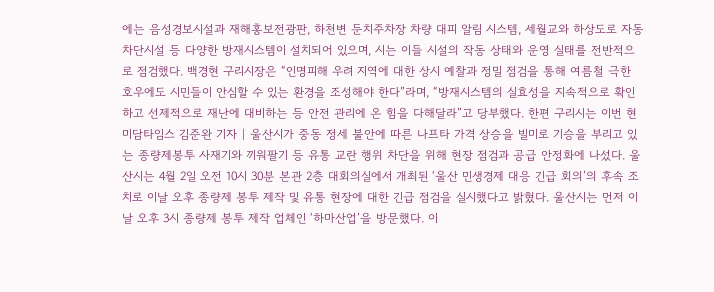에는 음성경보시설과 재해홍보전광판, 하천변 둔치주차장 차량 대피 알림 시스템, 세월교와 하상도로 자동 차단시설 등 다양한 방재시스템이 설치되어 있으며, 시는 이들 시설의 작동 상태와 운영 실태를 전반적으로 점검했다. 백경현 구리시장은 “인명피해 우려 지역에 대한 상시 예찰과 정밀 점검을 통해 여름철 극한 호우에도 시민들이 안심할 수 있는 환경을 조성해야 한다”라며, “방재시스템의 실효성을 지속적으로 확인하고 선제적으로 재난에 대비하는 등 안전 관리에 온 힘을 다해달라”고 당부했다. 한편 구리시는 이번 현
미담타임스 김준완 기자 | 울산시가 중동 정세 불안에 따른 나프타 가격 상승을 빌미로 기승을 부리고 있는 종량제봉투 사재기와 끼워팔기 등 유통 교란 행위 차단을 위해 현장 점검과 공급 안정화에 나섰다. 울산시는 4월 2일 오전 10시 30분 본관 2층 대회의실에서 개최된 ‘울산 민생경제 대응 긴급 회의’의 후속 조치로 이날 오후 종량제 봉투 제작 및 유통 현장에 대한 긴급 점검을 실시했다고 밝혔다. 울산시는 먼저 이날 오후 3시 종량제 봉투 제작 업체인 ‘하마산업’을 방문했다. 이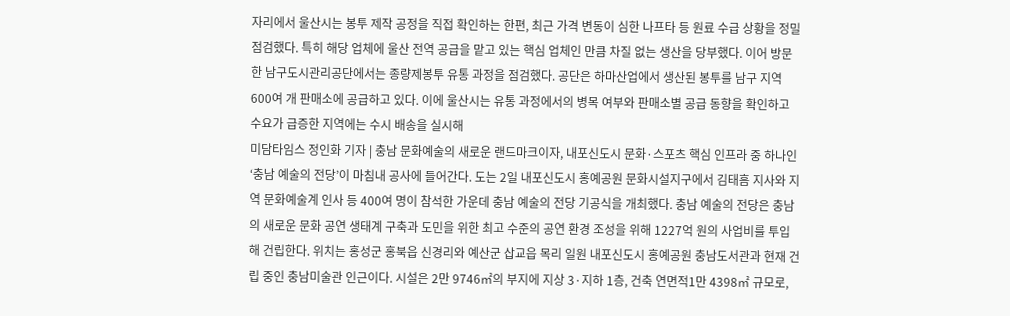자리에서 울산시는 봉투 제작 공정을 직접 확인하는 한편, 최근 가격 변동이 심한 나프타 등 원료 수급 상황을 정밀 점검했다. 특히 해당 업체에 울산 전역 공급을 맡고 있는 핵심 업체인 만큼 차질 없는 생산을 당부했다. 이어 방문한 남구도시관리공단에서는 종량제봉투 유통 과정을 점검했다. 공단은 하마산업에서 생산된 봉투를 남구 지역 600여 개 판매소에 공급하고 있다. 이에 울산시는 유통 과정에서의 병목 여부와 판매소별 공급 동향을 확인하고 수요가 급증한 지역에는 수시 배송을 실시해
미담타임스 정인화 기자 | 충남 문화예술의 새로운 랜드마크이자, 내포신도시 문화·스포츠 핵심 인프라 중 하나인 ‘충남 예술의 전당’이 마침내 공사에 들어간다. 도는 2일 내포신도시 홍예공원 문화시설지구에서 김태흠 지사와 지역 문화예술계 인사 등 400여 명이 참석한 가운데 충남 예술의 전당 기공식을 개최했다. 충남 예술의 전당은 충남의 새로운 문화 공연 생태계 구축과 도민을 위한 최고 수준의 공연 환경 조성을 위해 1227억 원의 사업비를 투입해 건립한다. 위치는 홍성군 홍북읍 신경리와 예산군 삽교읍 목리 일원 내포신도시 홍예공원 충남도서관과 현재 건립 중인 충남미술관 인근이다. 시설은 2만 9746㎡의 부지에 지상 3·지하 1층, 건축 연면적1만 4398㎡ 규모로,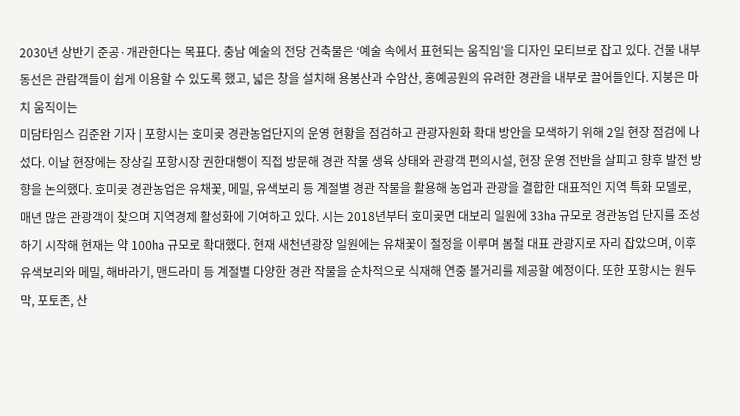2030년 상반기 준공·개관한다는 목표다. 충남 예술의 전당 건축물은 ‘예술 속에서 표현되는 움직임’을 디자인 모티브로 잡고 있다. 건물 내부 동선은 관람객들이 쉽게 이용할 수 있도록 했고, 넓은 창을 설치해 용봉산과 수암산, 홍예공원의 유려한 경관을 내부로 끌어들인다. 지붕은 마치 움직이는
미담타임스 김준완 기자 | 포항시는 호미곶 경관농업단지의 운영 현황을 점검하고 관광자원화 확대 방안을 모색하기 위해 2일 현장 점검에 나섰다. 이날 현장에는 장상길 포항시장 권한대행이 직접 방문해 경관 작물 생육 상태와 관광객 편의시설, 현장 운영 전반을 살피고 향후 발전 방향을 논의했다. 호미곶 경관농업은 유채꽃, 메밀, 유색보리 등 계절별 경관 작물을 활용해 농업과 관광을 결합한 대표적인 지역 특화 모델로, 매년 많은 관광객이 찾으며 지역경제 활성화에 기여하고 있다. 시는 2018년부터 호미곶면 대보리 일원에 33㏊ 규모로 경관농업 단지를 조성하기 시작해 현재는 약 100㏊ 규모로 확대했다. 현재 새천년광장 일원에는 유채꽃이 절정을 이루며 봄철 대표 관광지로 자리 잡았으며, 이후 유색보리와 메밀, 해바라기, 맨드라미 등 계절별 다양한 경관 작물을 순차적으로 식재해 연중 볼거리를 제공할 예정이다. 또한 포항시는 원두막, 포토존, 산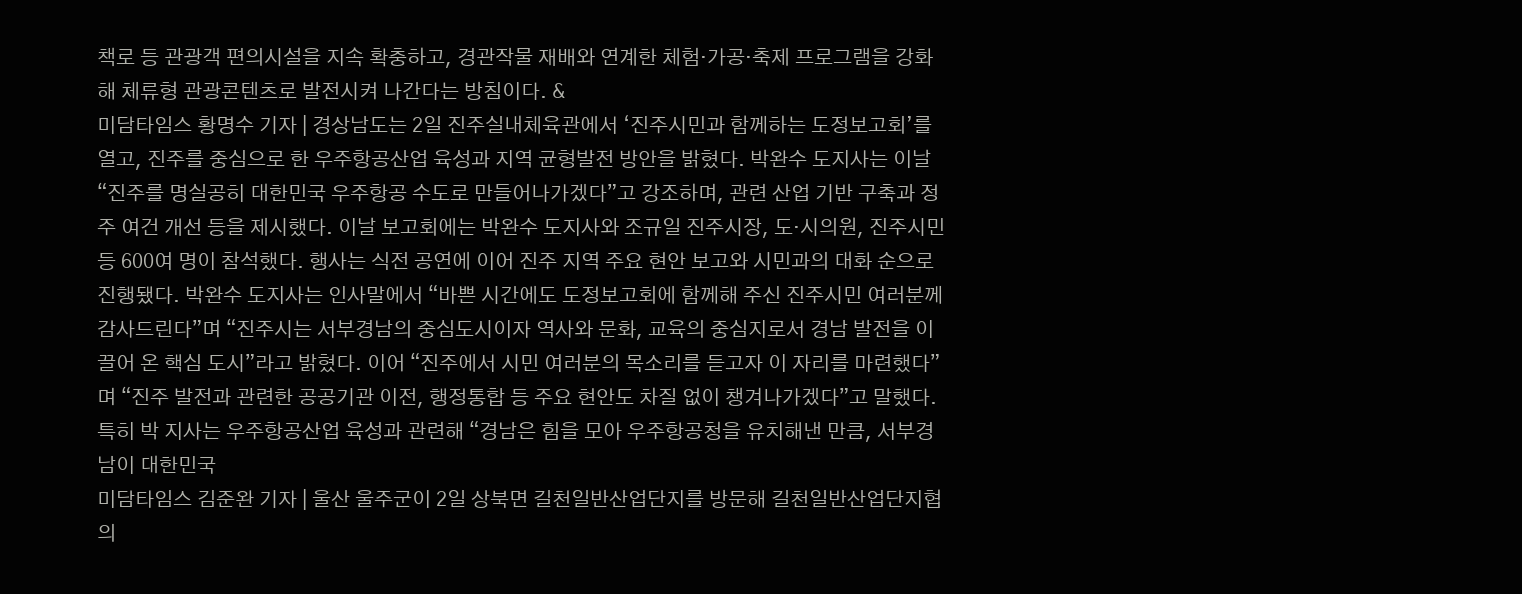책로 등 관광객 편의시설을 지속 확충하고, 경관작물 재배와 연계한 체험·가공·축제 프로그램을 강화해 체류형 관광콘텐츠로 발전시켜 나간다는 방침이다. &
미담타임스 황명수 기자 | 경상남도는 2일 진주실내체육관에서 ‘진주시민과 함께하는 도정보고회’를 열고, 진주를 중심으로 한 우주항공산업 육성과 지역 균형발전 방안을 밝혔다. 박완수 도지사는 이날 “진주를 명실공히 대한민국 우주항공 수도로 만들어나가겠다”고 강조하며, 관련 산업 기반 구축과 정주 여건 개선 등을 제시했다. 이날 보고회에는 박완수 도지사와 조규일 진주시장, 도·시의원, 진주시민 등 600여 명이 참석했다. 행사는 식전 공연에 이어 진주 지역 주요 현안 보고와 시민과의 대화 순으로 진행됐다. 박완수 도지사는 인사말에서 “바쁜 시간에도 도정보고회에 함께해 주신 진주시민 여러분께 감사드린다”며 “진주시는 서부경남의 중심도시이자 역사와 문화, 교육의 중심지로서 경남 발전을 이끌어 온 핵심 도시”라고 밝혔다. 이어 “진주에서 시민 여러분의 목소리를 듣고자 이 자리를 마련했다”며 “진주 발전과 관련한 공공기관 이전, 행정통합 등 주요 현안도 차질 없이 챙겨나가겠다”고 말했다. 특히 박 지사는 우주항공산업 육성과 관련해 “경남은 힘을 모아 우주항공청을 유치해낸 만큼, 서부경남이 대한민국
미담타임스 김준완 기자 | 울산 울주군이 2일 상북면 길천일반산업단지를 방문해 길천일반산업단지협의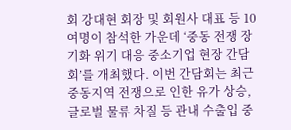회 강대현 회장 및 회원사 대표 등 10여명이 참석한 가운데 ‘중동 전쟁 장기화 위기 대응 중소기업 현장 간담회’를 개최했다. 이번 간담회는 최근 중동지역 전쟁으로 인한 유가 상승, 글로벌 물류 차질 등 관내 수출입 중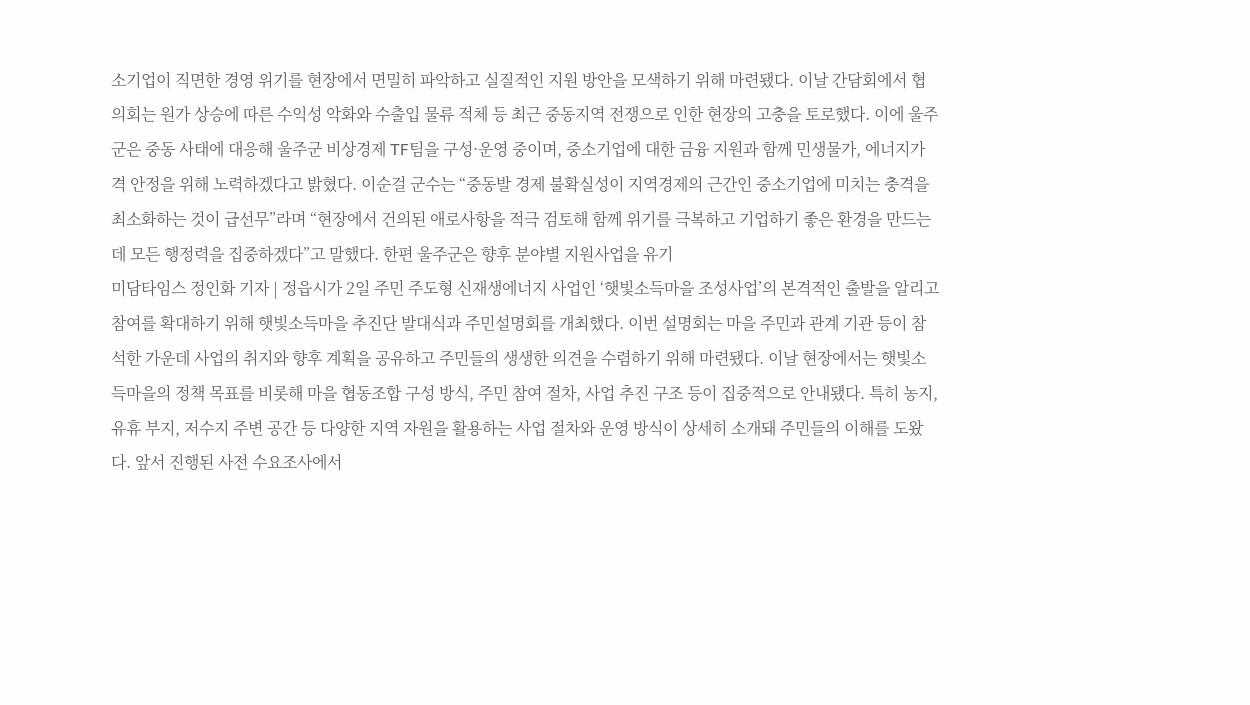소기업이 직면한 경영 위기를 현장에서 면밀히 파악하고 실질적인 지원 방안을 모색하기 위해 마련됐다. 이날 간담회에서 협의회는 원가 상승에 따른 수익성 악화와 수출입 물류 적체 등 최근 중동지역 전쟁으로 인한 현장의 고충을 토로했다. 이에 울주군은 중동 사태에 대응해 울주군 비상경제 TF팀을 구성·운영 중이며, 중소기업에 대한 금융 지원과 함께 민생물가, 에너지가격 안정을 위해 노력하겠다고 밝혔다. 이순걸 군수는 “중동발 경제 불확실성이 지역경제의 근간인 중소기업에 미치는 충격을 최소화하는 것이 급선무”라며 “현장에서 건의된 애로사항을 적극 검토해 함께 위기를 극복하고 기업하기 좋은 환경을 만드는데 모든 행정력을 집중하겠다”고 말했다. 한편 울주군은 향후 분야별 지원사업을 유기
미담타임스 정인화 기자 | 정읍시가 2일 주민 주도형 신재생에너지 사업인 ‘햇빛소득마을 조성사업’의 본격적인 출발을 알리고 참여를 확대하기 위해 햇빛소득마을 추진단 발대식과 주민설명회를 개최했다. 이번 설명회는 마을 주민과 관계 기관 등이 참석한 가운데 사업의 취지와 향후 계획을 공유하고 주민들의 생생한 의견을 수렴하기 위해 마련됐다. 이날 현장에서는 햇빛소득마을의 정책 목표를 비롯해 마을 협동조합 구성 방식, 주민 참여 절차, 사업 추진 구조 등이 집중적으로 안내됐다. 특히 농지, 유휴 부지, 저수지 주변 공간 등 다양한 지역 자원을 활용하는 사업 절차와 운영 방식이 상세히 소개돼 주민들의 이해를 도왔다. 앞서 진행된 사전 수요조사에서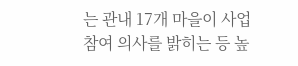는 관내 17개 마을이 사업 참여 의사를 밝히는 등 높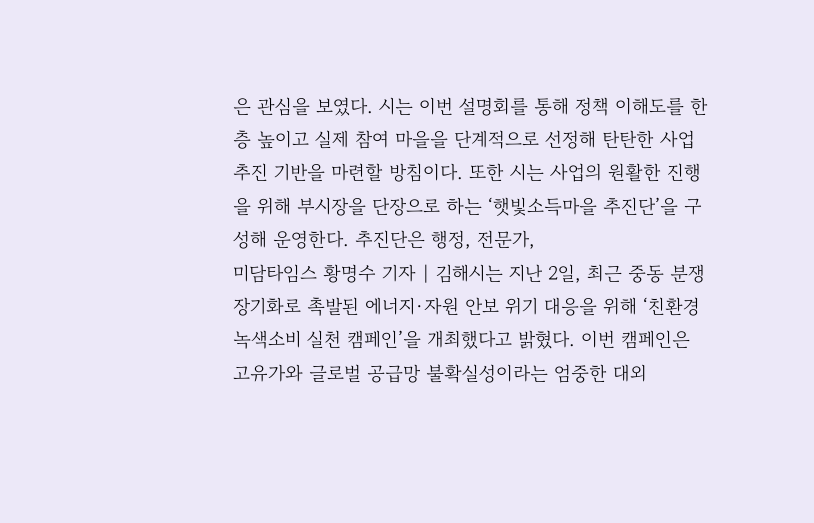은 관심을 보였다. 시는 이번 설명회를 통해 정책 이해도를 한층 높이고 실제 참여 마을을 단계적으로 선정해 탄탄한 사업 추진 기반을 마련할 방침이다. 또한 시는 사업의 원활한 진행을 위해 부시장을 단장으로 하는 ‘햇빛소득마을 추진단’을 구성해 운영한다. 추진단은 행정, 전문가,
미담타임스 황명수 기자 | 김해시는 지난 2일, 최근 중동 분쟁 장기화로 촉발된 에너지·자원 안보 위기 대응을 위해 ‘친환경 녹색소비 실천 캠페인’을 개최했다고 밝혔다. 이번 캠페인은 고유가와 글로벌 공급망 불확실성이라는 엄중한 대외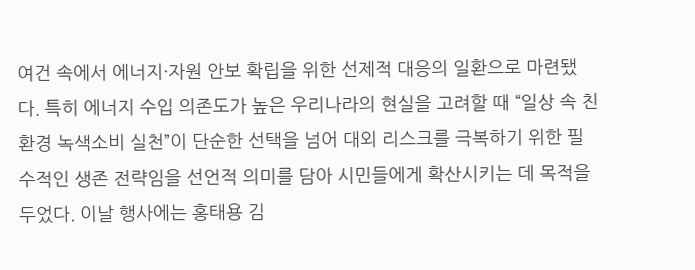여건 속에서 에너지·자원 안보 확립을 위한 선제적 대응의 일환으로 마련됐다. 특히 에너지 수입 의존도가 높은 우리나라의 현실을 고려할 때 “일상 속 친환경 녹색소비 실천”이 단순한 선택을 넘어 대외 리스크를 극복하기 위한 필수적인 생존 전략임을 선언적 의미를 담아 시민들에게 확산시키는 데 목적을 두었다. 이날 행사에는 홍태용 김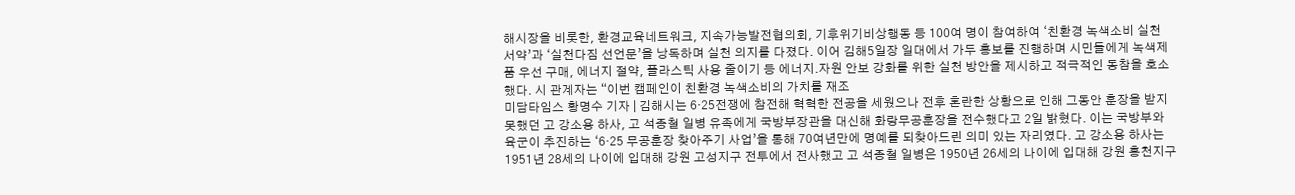해시장을 비롯한, 환경교육네트워크, 지속가능발전협의회, 기후위기비상행동 등 100여 명이 참여하여 ‘친환경 녹색소비 실천 서약’과 ‘실천다짐 선언문’을 낭독하며 실천 의지를 다졌다. 이어 김해5일장 일대에서 가두 홍보를 진행하며 시민들에게 녹색제품 우선 구매, 에너지 절약, 플라스틱 사용 줄이기 등 에너지․자원 안보 강화를 위한 실천 방안을 제시하고 적극적인 동참을 호소했다. 시 관계자는 “이번 캠페인이 친환경 녹색소비의 가치를 재조
미담타임스 황명수 기자 | 김해시는 6·25전쟁에 참전해 혁혁한 전공을 세웠으나 전후 혼란한 상황으로 인해 그동안 훈장을 받지 못했던 고 강소용 하사, 고 석종철 일병 유족에게 국방부장관을 대신해 화랑무공훈장을 전수했다고 2일 밝혔다. 이는 국방부와 육군이 추진하는 ‘6·25 무공훈장 찾아주기 사업’을 통해 70여년만에 명예를 되찾아드린 의미 있는 자리였다. 고 강소용 하사는 1951년 28세의 나이에 입대해 강원 고성지구 전투에서 전사했고 고 석종철 일병은 1950년 26세의 나이에 입대해 강원 홍천지구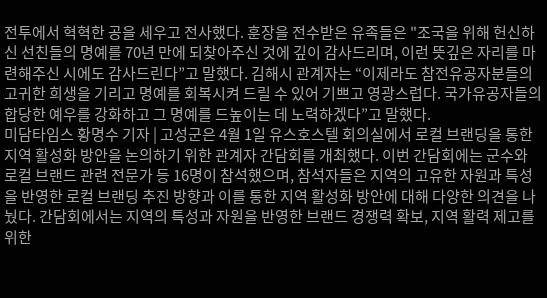전투에서 혁혁한 공을 세우고 전사했다. 훈장을 전수받은 유족들은 "조국을 위해 헌신하신 선친들의 명예를 70년 만에 되찾아주신 것에 깊이 감사드리며, 이런 뜻깊은 자리를 마련해주신 시에도 감사드린다”고 말했다. 김해시 관계자는 “이제라도 참전유공자분들의 고귀한 희생을 기리고 명예를 회복시켜 드릴 수 있어 기쁘고 영광스럽다. 국가유공자들의 합당한 예우를 강화하고 그 명예를 드높이는 데 노력하겠다”고 말했다.
미담타임스 황명수 기자 | 고성군은 4월 1일 유스호스텔 회의실에서 로컬 브랜딩을 통한 지역 활성화 방안을 논의하기 위한 관계자 간담회를 개최했다. 이번 간담회에는 군수와 로컬 브랜드 관련 전문가 등 16명이 참석했으며, 참석자들은 지역의 고유한 자원과 특성을 반영한 로컬 브랜딩 추진 방향과 이를 통한 지역 활성화 방안에 대해 다양한 의견을 나눴다. 간담회에서는 지역의 특성과 자원을 반영한 브랜드 경쟁력 확보, 지역 활력 제고를 위한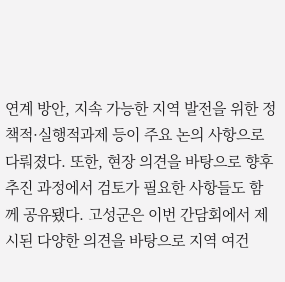연계 방안, 지속 가능한 지역 발전을 위한 정책적·실행적과제 등이 주요 논의 사항으로 다뤄졌다. 또한, 현장 의견을 바탕으로 향후 추진 과정에서 검토가 필요한 사항들도 함께 공유됐다. 고성군은 이번 간담회에서 제시된 다양한 의견을 바탕으로 지역 여건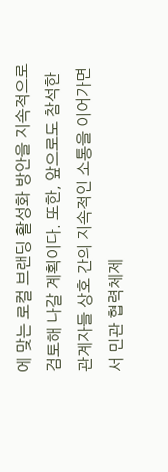에 맞는 로컬 브랜딩 활성화 방안을 지속적으로 검토해 나갈 계획이다. 또한, 앞으로도 참석한 관계자들 상호 간의 지속적인 소통을 이어가면서 민관 협력체제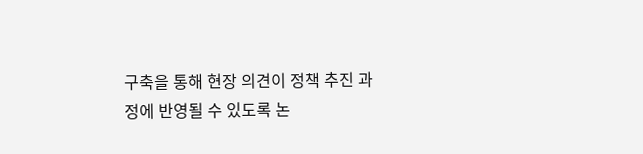구축을 통해 현장 의견이 정책 추진 과정에 반영될 수 있도록 논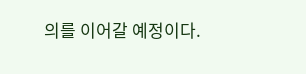의를 이어갈 예정이다.